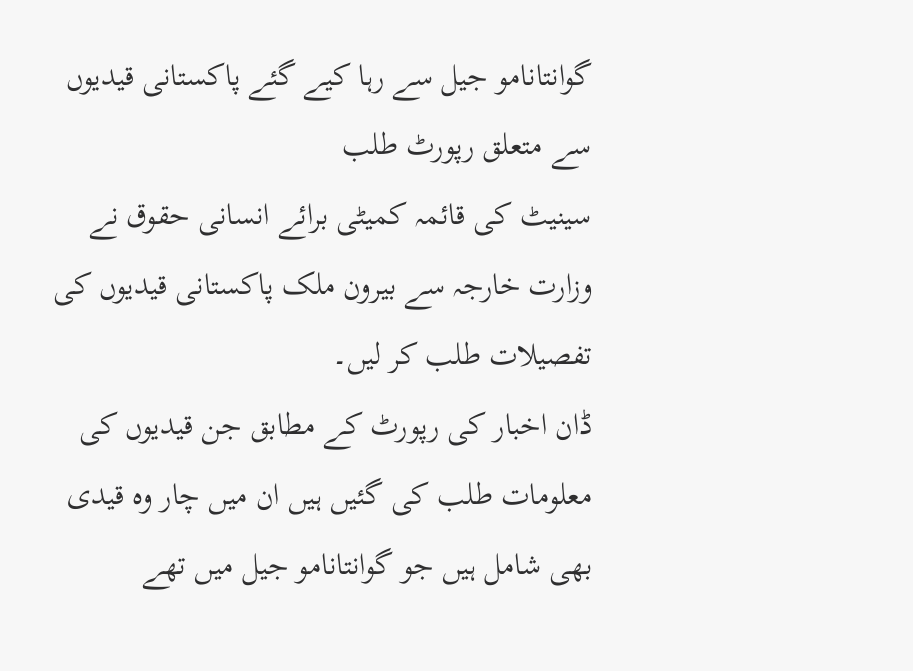گوانتانامو جیل سے رہا کیے گئے پاکستانی قیدیوں سے متعلق رپورٹ طلب
سینیٹ کی قائمہ کمیٹی برائے انسانی حقوق نے وزارت خارجہ سے بیرون ملک پاکستانی قیدیوں کی تفصیلات طلب کر لیں۔
ڈان اخبار کی رپورٹ کے مطابق جن قیدیوں کی معلومات طلب کی گئیں ہیں ان میں چار وہ قیدی بھی شامل ہیں جو گوانتانامو جیل میں تھے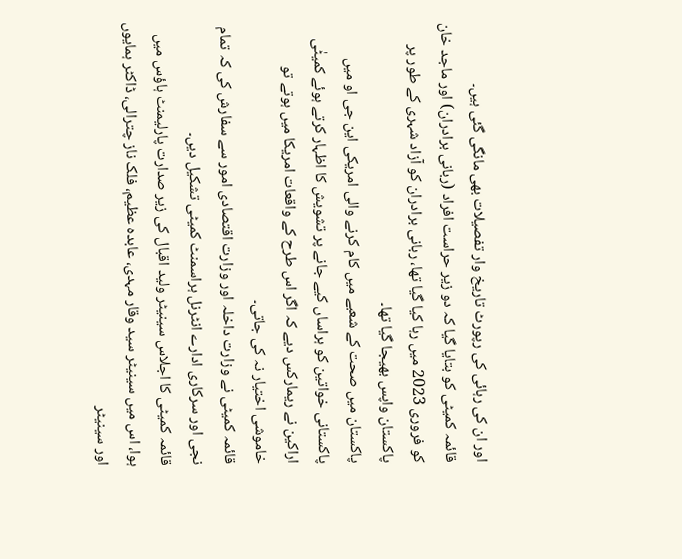اور ان کی رہائی کی رپورٹ تاریخ وار تفصیلات بھی مانگی گئی ہیں۔
قائمہ کمیٹی کو بتایا گیا کہ دو زیر حراست افراد (ربانی برادران) اور ماجد خان کو فروری 2023 میں رہا کیا گیا تھا، ربانی برادران کو آزاد شہری کے طور پر پاکستان واپس بھیجا گیا تھا۔
پاکستان میں صحت کے شعبے میں کام کرنے والی امریکی این جی او میں پاکستانی خواتین کو ہراساں کیے جانے پر تشویش کا اظہار کرتے ہوئے کمیٹٰی اراکین نے ریمارکس دیے کہ اگر اس طرح کے واقعات امریکا میں ہوتے تو خاموشی اختیار نہ کی جاتی۔
قائمہ کمیٹی نے وزارت داخلہ اور وزارت اقتصادی امور سے سفارش کی کہ تمام نجی اور سرکاری ادارے انٹرنل ہراسمنٹ کمیٹی تشکیل دیں۔
قائمہ کمیٹی کا اجلاس سینیٹر ولید اقبال کی زیر صدارت پارلیمنٹ ہاؤس میں ہوا، اس میں سینیٹر سید وقار مہدی، عابدہ عظیم، فلک ناز چترالی، ڈاکٹر ہمایوں اور سینیٹر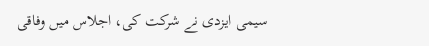سیمی ایزدی نے شرکت کی، اجلاس میں وفاقی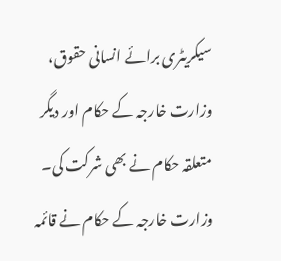سیکریٹری برائے انسانی حقوق، وزارت خارجہ کے حکام اور دیگر متعلقہ حکام نے بھی شرکت کی۔
وزارت خارجہ کے حکام نے قائمہ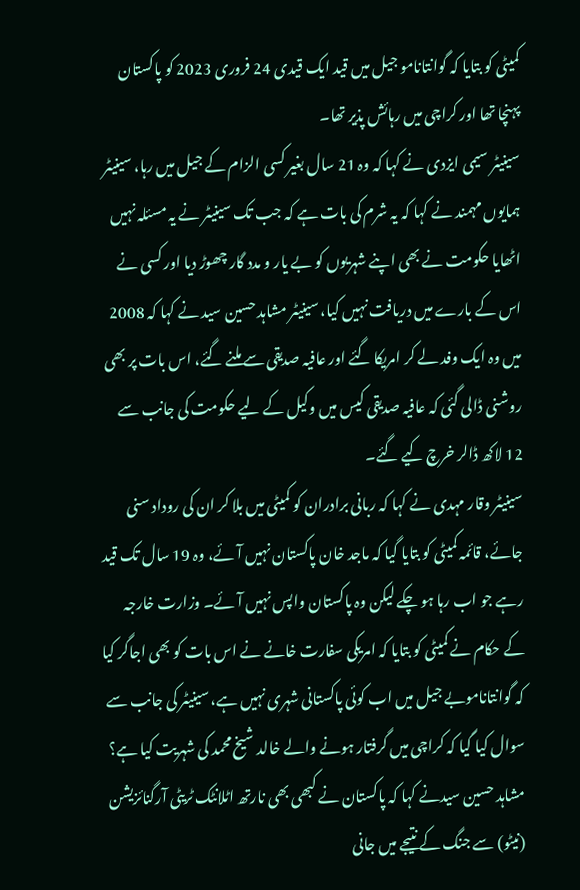کمیٹی کو بتایا کہ گوانتانامو جیل میں قید ایک قیدی 24 فروری 2023 کو پاکستان پہنچا تھا اور کراچی میں رہائش پذیر تھا۔
سینیٹر سیمی ایزدی نے کہا کہ وہ 21 سال بغیر کسی الزام کے جیل میں رہا، سینیٹر ہمایوں مہمند نے کہا کہ یہ شرم کی بات ہے کہ جب تک سینیٹر نے یہ مسئلہ نہیں اٹھایا حکومت نے بھی اپنے شہریوں کو بے یار و مدد گار چھوڑ دیا اور کسی نے اس کے بارے میں دریافت نہیں کیا، سینیٹر مشاہد حسین سید نے کہا کہ 2008 میں وہ ایک وفد لے کر امریکا گئے اور عافیہ صدیقی سے ملنے گئے، اس بات پر بھی روشنی ڈالی گئی کہ عافیہ صدیقی کیس میں وکیل کے لیے حکومت کی جانب سے 12 لاکھ ڈالر خرچ کیے گئے۔
سینیٹر وقار مہدی نے کہا کہ ربانی برادران کو کمیٹی میں بلا کر ان کی روداد سنی جائے، قائمہ کمیٹی کو بتایا گیا کہ ماجد خان پاکستان نہیں آئے، وہ 19 سال تک قید رہے جو اب رہا ہو چکے لیکن وہ پاکستان واپس نہیں آئے۔ وزارت خارجہ کے حکام نے کمیٹی کو بتایا کہ امریکی سفارت خانے نے اس بات کو بھی اجاگر کیا کہ گوانتاناموبے جیل میں اب کوئی پاکستانی شہری نہیں ہے، سینیٹر کی جانب سے سوال کیا گیا کہ کراچی میں گرفتار ہونے والے خالد شیخ محمد کی شہریت کیا ہے؟
مشاہد حسین سیدنے کہا کہ پاکستان نے کبھی بھی نارتھ اٹلانٹک ٹریٹی آرگنائزیشن (نیٹو) سے جنگ کے نتیجے میں جانی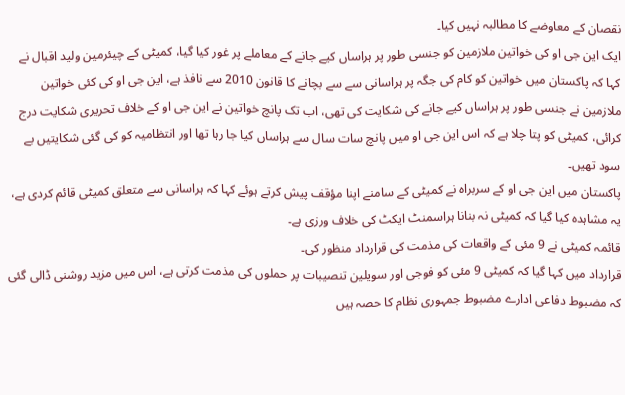نقصان کے معاوضے کا مطالبہ نہیں کیا۔
ایک این جی او کی خواتین ملازمین کو جنسی طور پر ہراساں کیے جانے کے معاملے پر غور کیا گیا، کمیٹی کے چیئرمین ولید اقبال نے کہا کہ پاکستان میں خواتین کو کام کی جگہ پر ہراسانی سے سے بچانے کا قانون 2010 سے نافذ ہے، این جی او کی کئی خواتین ملازمین نے جنسی طور پر ہراساں کیے جانے کی شکایت کی تھی، اب تک پانچ خواتین نے این جی او کے خلاف تحریری شکایت درج کرائی، کمیٹی کو پتا چلا ہے کہ اس این جی او میں پانچ سات سال سے ہراساں کیا جا رہا تھا اور انتظامیہ کو کی گئی شکایتیں بے سود تھیں۔
پاکستان میں این جی او کے سربراہ نے کمیٹی کے سامنے اپنا مؤقف پیش کرتے ہوئے کہا کہ ہراسانی سے متعلق کمیٹی قائم کردی ہے، یہ مشاہدہ کیا گیا کہ کمیٹی نہ بنانا ہراسمنٹ ایکٹ کی خلاف ورزی ہے۔
قائمہ کمیٹی نے 9 مئی کے واقعات کی مذمت کی قرارداد منظور کی۔
قرارداد میں کہا گیا کہ کمیٹی 9 مئی کو فوجی اور سویلین تنصیبات پر حملوں کی مذمت کرتی ہے، اس میں مزید روشنی ڈالی گئی کہ مضبوط دفاعی ادارے مضبوط جمہوری نظام کا حصہ ہیں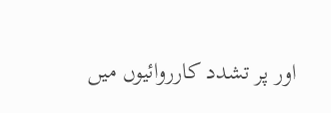اور پر تشدد کارروائیوں میں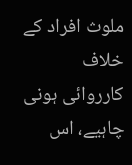ملوث افراد کے خلاف کارروائی ہونی چاہیے، اس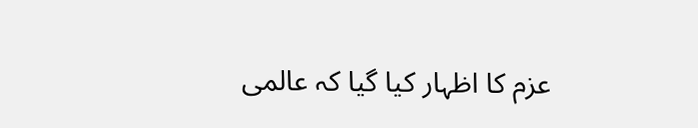عزم کا اظہار کیا گیا کہ عالمی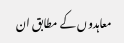معاہدوں کے مطابق ان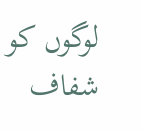لوگوں کو شفاف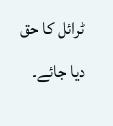ٹرائل کا حق دیا جائے۔